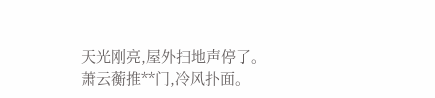天光刚亮,屋外扫地声停了。
萧云蘅推**门,冷风扑面。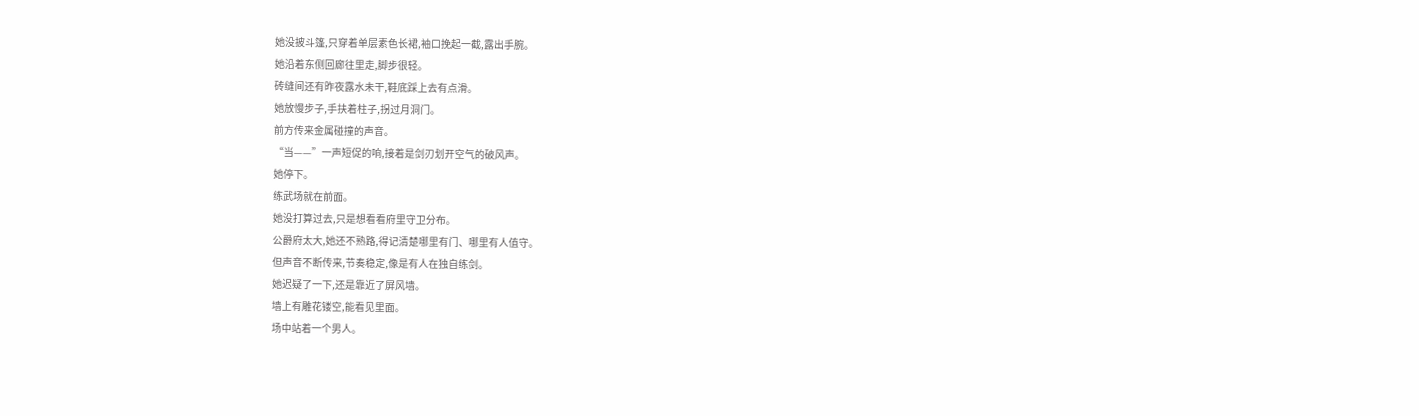她没披斗篷,只穿着单层素色长裙,袖口挽起一截,露出手腕。
她沿着东侧回廊往里走,脚步很轻。
砖缝间还有昨夜露水未干,鞋底踩上去有点滑。
她放慢步子,手扶着柱子,拐过月洞门。
前方传来金属碰撞的声音。
“当——”一声短促的响,接着是剑刃划开空气的破风声。
她停下。
练武场就在前面。
她没打算过去,只是想看看府里守卫分布。
公爵府太大,她还不熟路,得记清楚哪里有门、哪里有人值守。
但声音不断传来,节奏稳定,像是有人在独自练剑。
她迟疑了一下,还是靠近了屏风墙。
墙上有雕花镂空,能看见里面。
场中站着一个男人。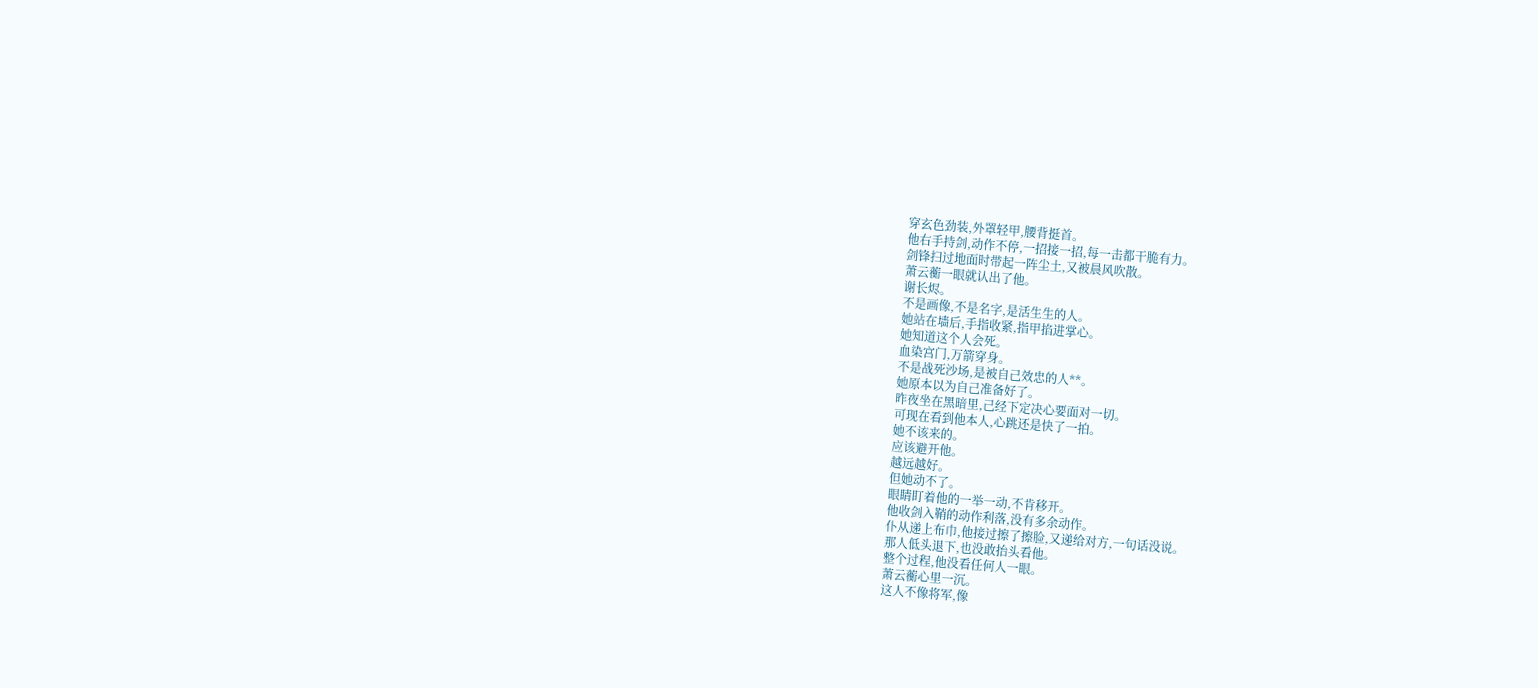穿玄色劲装,外罩轻甲,腰背挺首。
他右手持剑,动作不停,一招接一招,每一击都干脆有力。
剑锋扫过地面时带起一阵尘土,又被晨风吹散。
萧云蘅一眼就认出了他。
谢长烬。
不是画像,不是名字,是活生生的人。
她站在墙后,手指收紧,指甲掐进掌心。
她知道这个人会死。
血染宫门,万箭穿身。
不是战死沙场,是被自己效忠的人**。
她原本以为自己准备好了。
昨夜坐在黑暗里,己经下定决心要面对一切。
可现在看到他本人,心跳还是快了一拍。
她不该来的。
应该避开他。
越远越好。
但她动不了。
眼睛盯着他的一举一动,不肯移开。
他收剑入鞘的动作利落,没有多余动作。
仆从递上布巾,他接过擦了擦脸,又递给对方,一句话没说。
那人低头退下,也没敢抬头看他。
整个过程,他没看任何人一眼。
萧云蘅心里一沉。
这人不像将军,像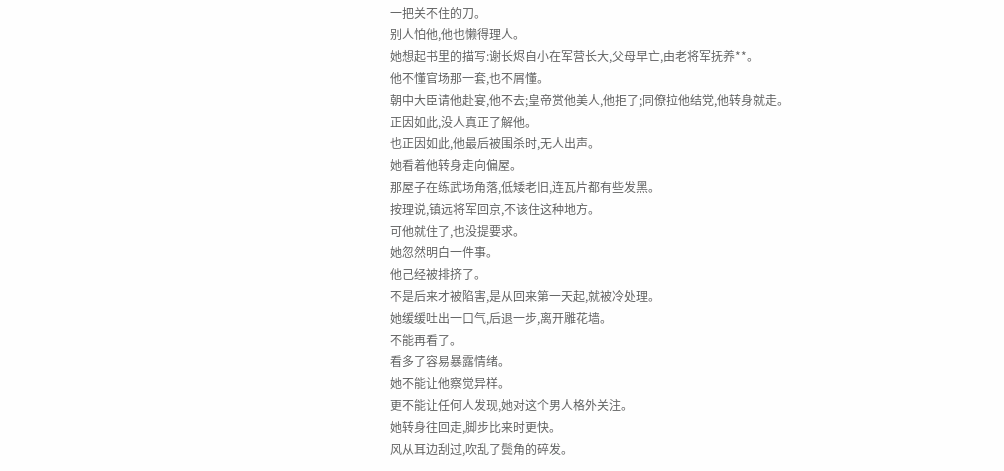一把关不住的刀。
别人怕他,他也懒得理人。
她想起书里的描写:谢长烬自小在军营长大,父母早亡,由老将军抚养**。
他不懂官场那一套,也不屑懂。
朝中大臣请他赴宴,他不去;皇帝赏他美人,他拒了;同僚拉他结党,他转身就走。
正因如此,没人真正了解他。
也正因如此,他最后被围杀时,无人出声。
她看着他转身走向偏屋。
那屋子在练武场角落,低矮老旧,连瓦片都有些发黑。
按理说,镇远将军回京,不该住这种地方。
可他就住了,也没提要求。
她忽然明白一件事。
他己经被排挤了。
不是后来才被陷害,是从回来第一天起,就被冷处理。
她缓缓吐出一口气,后退一步,离开雕花墙。
不能再看了。
看多了容易暴露情绪。
她不能让他察觉异样。
更不能让任何人发现,她对这个男人格外关注。
她转身往回走,脚步比来时更快。
风从耳边刮过,吹乱了鬓角的碎发。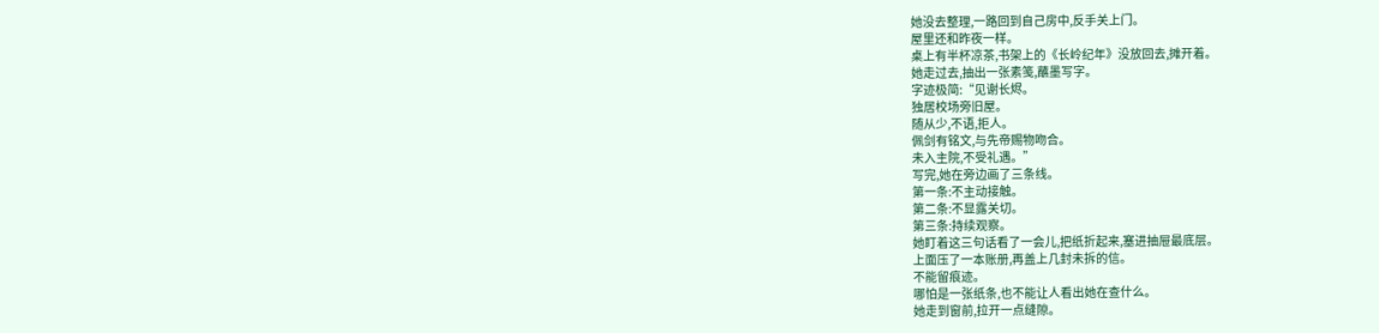她没去整理,一路回到自己房中,反手关上门。
屋里还和昨夜一样。
桌上有半杯凉茶,书架上的《长岭纪年》没放回去,摊开着。
她走过去,抽出一张素笺,蘸墨写字。
字迹极简:“见谢长烬。
独居校场旁旧屋。
随从少,不语,拒人。
佩剑有铭文,与先帝赐物吻合。
未入主院,不受礼遇。”
写完,她在旁边画了三条线。
第一条:不主动接触。
第二条:不显露关切。
第三条:持续观察。
她盯着这三句话看了一会儿,把纸折起来,塞进抽屉最底层。
上面压了一本账册,再盖上几封未拆的信。
不能留痕迹。
哪怕是一张纸条,也不能让人看出她在查什么。
她走到窗前,拉开一点缝隙。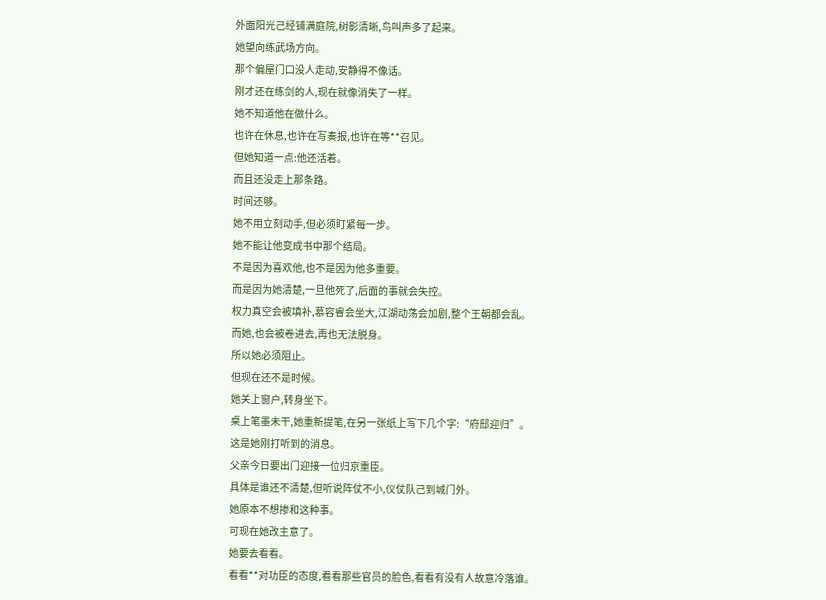外面阳光己经铺满庭院,树影清晰,鸟叫声多了起来。
她望向练武场方向。
那个偏屋门口没人走动,安静得不像话。
刚才还在练剑的人,现在就像消失了一样。
她不知道他在做什么。
也许在休息,也许在写奏报,也许在等**召见。
但她知道一点:他还活着。
而且还没走上那条路。
时间还够。
她不用立刻动手,但必须盯紧每一步。
她不能让他变成书中那个结局。
不是因为喜欢他,也不是因为他多重要。
而是因为她清楚,一旦他死了,后面的事就会失控。
权力真空会被填补,慕容睿会坐大,江湖动荡会加剧,整个王朝都会乱。
而她,也会被卷进去,再也无法脱身。
所以她必须阻止。
但现在还不是时候。
她关上窗户,转身坐下。
桌上笔墨未干,她重新提笔,在另一张纸上写下几个字:“府邸迎归”。
这是她刚打听到的消息。
父亲今日要出门迎接一位归京重臣。
具体是谁还不清楚,但听说阵仗不小,仪仗队己到城门外。
她原本不想掺和这种事。
可现在她改主意了。
她要去看看。
看看**对功臣的态度,看看那些官员的脸色,看看有没有人故意冷落谁。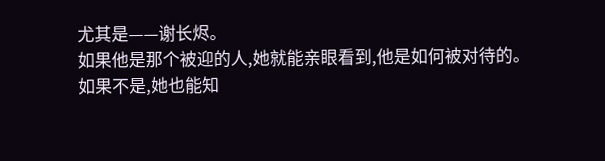尤其是——谢长烬。
如果他是那个被迎的人,她就能亲眼看到,他是如何被对待的。
如果不是,她也能知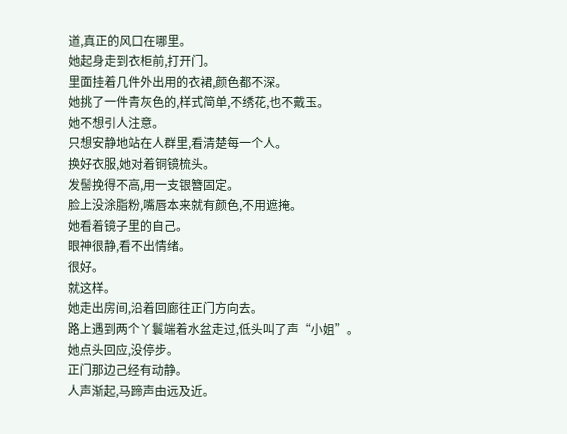道,真正的风口在哪里。
她起身走到衣柜前,打开门。
里面挂着几件外出用的衣裙,颜色都不深。
她挑了一件青灰色的,样式简单,不绣花,也不戴玉。
她不想引人注意。
只想安静地站在人群里,看清楚每一个人。
换好衣服,她对着铜镜梳头。
发髻挽得不高,用一支银簪固定。
脸上没涂脂粉,嘴唇本来就有颜色,不用遮掩。
她看着镜子里的自己。
眼神很静,看不出情绪。
很好。
就这样。
她走出房间,沿着回廊往正门方向去。
路上遇到两个丫鬟端着水盆走过,低头叫了声“小姐”。
她点头回应,没停步。
正门那边己经有动静。
人声渐起,马蹄声由远及近。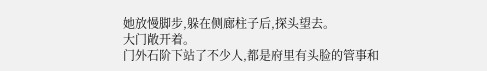她放慢脚步,躲在侧廊柱子后,探头望去。
大门敞开着。
门外石阶下站了不少人,都是府里有头脸的管事和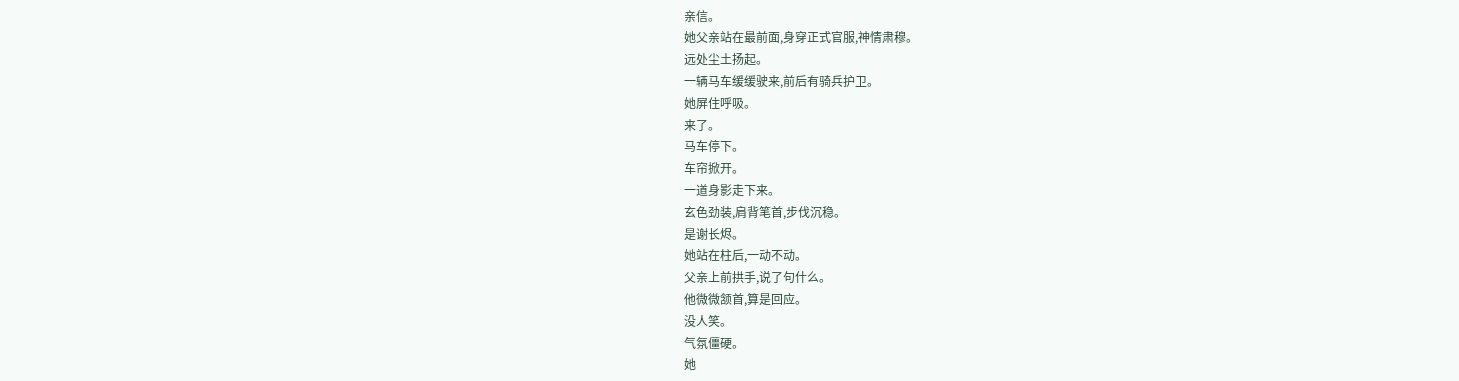亲信。
她父亲站在最前面,身穿正式官服,神情肃穆。
远处尘土扬起。
一辆马车缓缓驶来,前后有骑兵护卫。
她屏住呼吸。
来了。
马车停下。
车帘掀开。
一道身影走下来。
玄色劲装,肩背笔首,步伐沉稳。
是谢长烬。
她站在柱后,一动不动。
父亲上前拱手,说了句什么。
他微微颔首,算是回应。
没人笑。
气氛僵硬。
她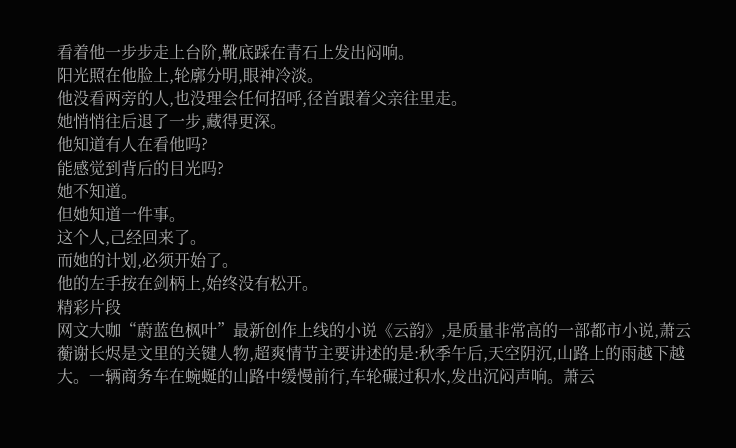看着他一步步走上台阶,靴底踩在青石上发出闷响。
阳光照在他脸上,轮廓分明,眼神冷淡。
他没看两旁的人,也没理会任何招呼,径首跟着父亲往里走。
她悄悄往后退了一步,藏得更深。
他知道有人在看他吗?
能感觉到背后的目光吗?
她不知道。
但她知道一件事。
这个人,己经回来了。
而她的计划,必须开始了。
他的左手按在剑柄上,始终没有松开。
精彩片段
网文大咖“蔚蓝色枫叶”最新创作上线的小说《云韵》,是质量非常高的一部都市小说,萧云蘅谢长烬是文里的关键人物,超爽情节主要讲述的是:秋季午后,天空阴沉,山路上的雨越下越大。一辆商务车在蜿蜒的山路中缓慢前行,车轮碾过积水,发出沉闷声响。萧云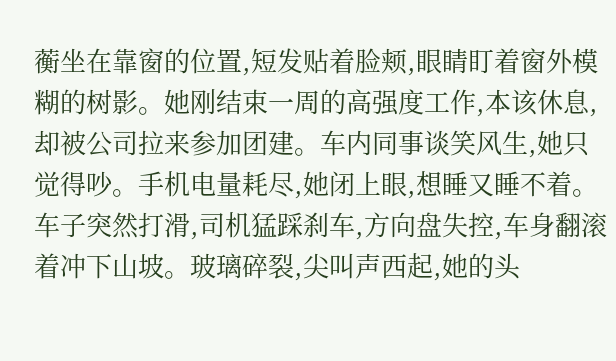蘅坐在靠窗的位置,短发贴着脸颊,眼睛盯着窗外模糊的树影。她刚结束一周的高强度工作,本该休息,却被公司拉来参加团建。车内同事谈笑风生,她只觉得吵。手机电量耗尽,她闭上眼,想睡又睡不着。车子突然打滑,司机猛踩刹车,方向盘失控,车身翻滚着冲下山坡。玻璃碎裂,尖叫声西起,她的头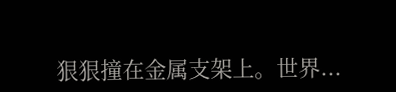狠狠撞在金属支架上。世界...